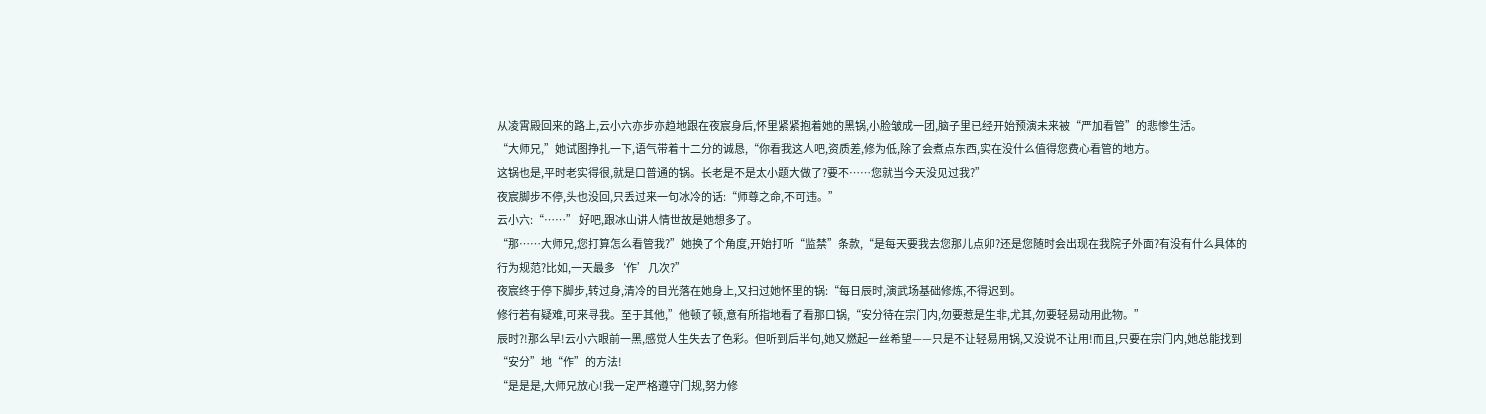从凌霄殿回来的路上,云小六亦步亦趋地跟在夜宸身后,怀里紧紧抱着她的黑锅,小脸皱成一团,脑子里已经开始预演未来被“严加看管”的悲惨生活。
“大师兄,”她试图挣扎一下,语气带着十二分的诚恳,“你看我这人吧,资质差,修为低,除了会煮点东西,实在没什么值得您费心看管的地方。
这锅也是,平时老实得很,就是口普通的锅。长老是不是太小题大做了?要不……您就当今天没见过我?”
夜宸脚步不停,头也没回,只丢过来一句冰冷的话:“师尊之命,不可违。”
云小六:“……” 好吧,跟冰山讲人情世故是她想多了。
“那……大师兄,您打算怎么看管我?”她换了个角度,开始打听“监禁”条款,“是每天要我去您那儿点卯?还是您随时会出现在我院子外面?有没有什么具体的行为规范?比如,一天最多‘作’几次?”
夜宸终于停下脚步,转过身,清冷的目光落在她身上,又扫过她怀里的锅:“每日辰时,演武场基础修炼,不得迟到。
修行若有疑难,可来寻我。至于其他,”他顿了顿,意有所指地看了看那口锅,“安分待在宗门内,勿要惹是生非,尤其,勿要轻易动用此物。”
辰时?!那么早!云小六眼前一黑,感觉人生失去了色彩。但听到后半句,她又燃起一丝希望——只是不让轻易用锅,又没说不让用!而且,只要在宗门内,她总能找到“安分”地“作”的方法!
“是是是,大师兄放心!我一定严格遵守门规,努力修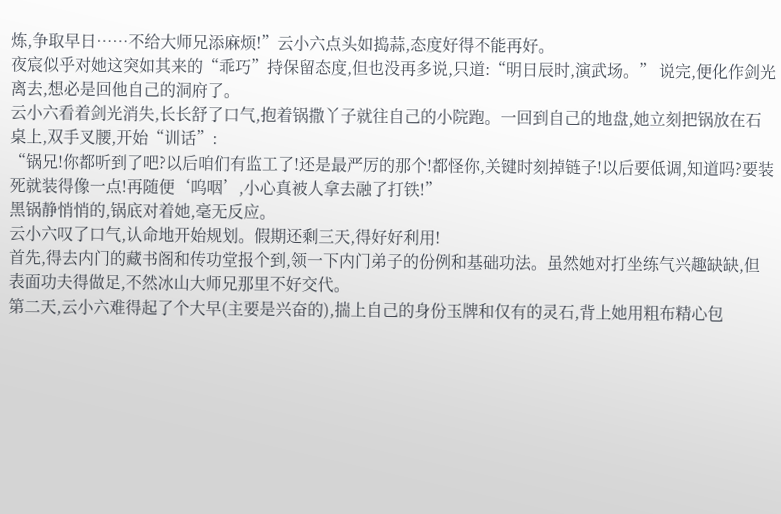炼,争取早日……不给大师兄添麻烦!”云小六点头如捣蒜,态度好得不能再好。
夜宸似乎对她这突如其来的“乖巧”持保留态度,但也没再多说,只道:“明日辰时,演武场。” 说完,便化作剑光离去,想必是回他自己的洞府了。
云小六看着剑光消失,长长舒了口气,抱着锅撒丫子就往自己的小院跑。一回到自己的地盘,她立刻把锅放在石桌上,双手叉腰,开始“训话”:
“锅兄!你都听到了吧?以后咱们有监工了!还是最严厉的那个!都怪你,关键时刻掉链子!以后要低调,知道吗?要装死就装得像一点!再随便‘呜咽’,小心真被人拿去融了打铁!”
黑锅静悄悄的,锅底对着她,毫无反应。
云小六叹了口气,认命地开始规划。假期还剩三天,得好好利用!
首先,得去内门的藏书阁和传功堂报个到,领一下内门弟子的份例和基础功法。虽然她对打坐练气兴趣缺缺,但表面功夫得做足,不然冰山大师兄那里不好交代。
第二天,云小六难得起了个大早(主要是兴奋的),揣上自己的身份玉牌和仅有的灵石,背上她用粗布精心包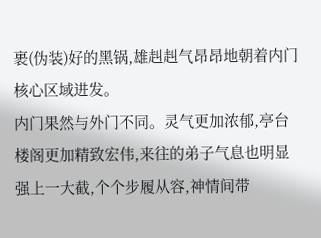裹(伪装)好的黑锅,雄赳赳气昂昂地朝着内门核心区域进发。
内门果然与外门不同。灵气更加浓郁,亭台楼阁更加精致宏伟,来往的弟子气息也明显强上一大截,个个步履从容,神情间带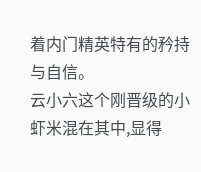着内门精英特有的矜持与自信。
云小六这个刚晋级的小虾米混在其中,显得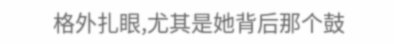格外扎眼,尤其是她背后那个鼓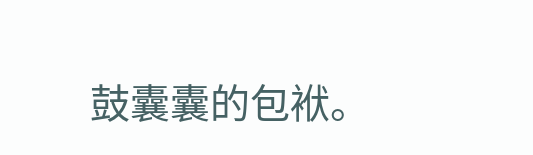鼓囊囊的包袱。